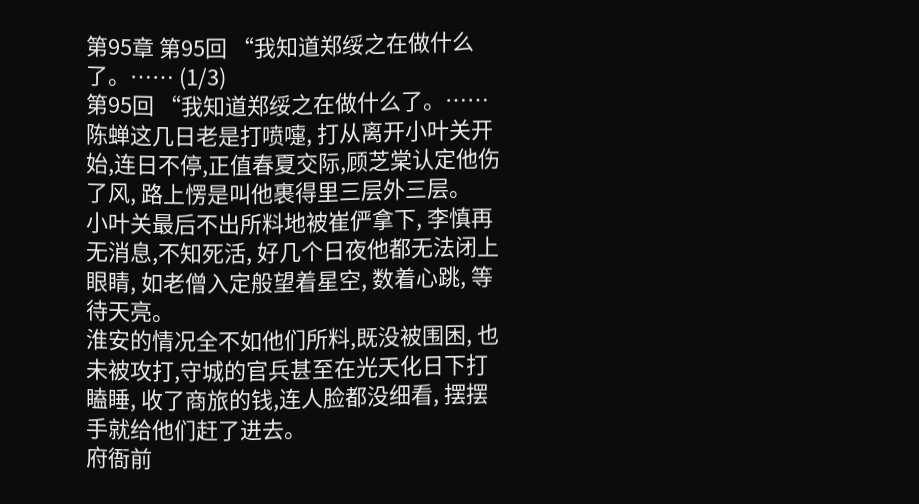第95章 第95回 “我知道郑绥之在做什么了。…… (1/3)
第95回 “我知道郑绥之在做什么了。……
陈蝉这几日老是打喷嚏, 打从离开小叶关开始,连日不停,正值春夏交际,顾芝棠认定他伤了风, 路上愣是叫他裹得里三层外三层。
小叶关最后不出所料地被崔俨拿下, 李慎再无消息,不知死活, 好几个日夜他都无法闭上眼睛, 如老僧入定般望着星空, 数着心跳, 等待天亮。
淮安的情况全不如他们所料,既没被围困, 也未被攻打,守城的官兵甚至在光天化日下打瞌睡, 收了商旅的钱,连人脸都没细看, 摆摆手就给他们赶了进去。
府衙前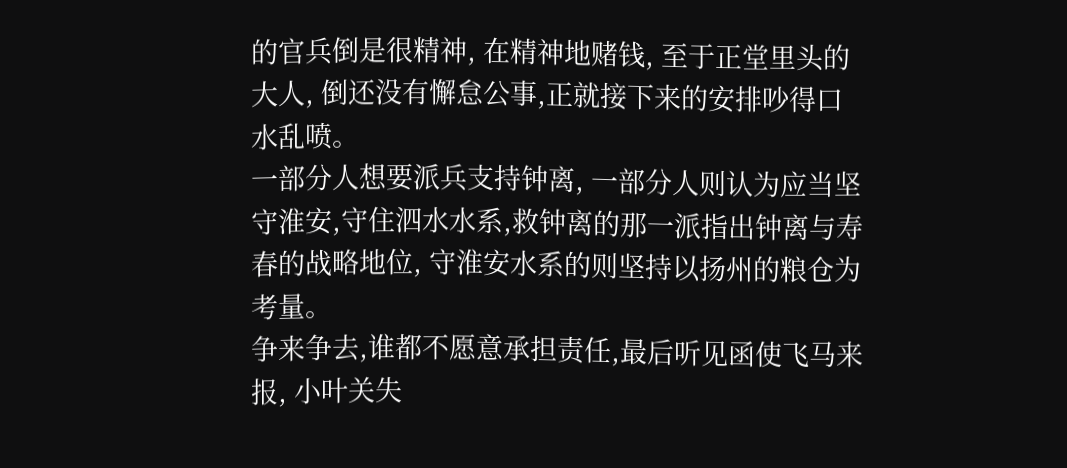的官兵倒是很精神, 在精神地赌钱, 至于正堂里头的大人, 倒还没有懈怠公事,正就接下来的安排吵得口水乱喷。
一部分人想要派兵支持钟离, 一部分人则认为应当坚守淮安,守住泗水水系,救钟离的那一派指出钟离与寿春的战略地位, 守淮安水系的则坚持以扬州的粮仓为考量。
争来争去,谁都不愿意承担责任,最后听见函使飞马来报, 小叶关失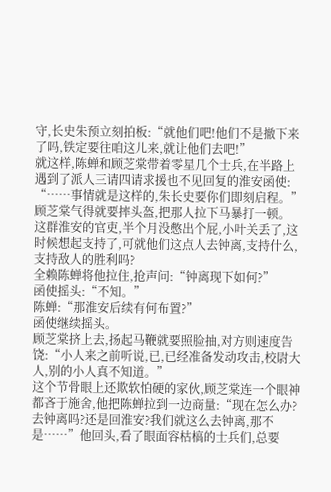守,长史朱预立刻拍板:“就他们吧!他们不是撤下来了吗,铁定要往咱这儿来,就让他们去吧!”
就这样,陈蝉和顾芝棠带着零星几个士兵,在半路上遇到了派人三请四请求援也不见回复的淮安函使:
“……事情就是这样的,朱长史要你们即刻启程。”
顾芝棠气得就要摔头盔,把那人拉下马暴打一顿。
这群淮安的官吏,半个月没憋出个屁,小叶关丢了,这时候想起支持了,可就他们这点人去钟离,支持什么,支持敌人的胜利吗?
全赖陈蝉将他拉住,抢声问:“钟离现下如何?”
函使摇头:“不知。”
陈蝉:“那淮安后续有何布置?”
函使继续摇头。
顾芝棠挤上去,扬起马鞭就要照脸抽,对方则速度告饶:“小人来之前听说,已,已经准备发动攻击,校尉大人,别的小人真不知道。”
这个节骨眼上还欺软怕硬的家伙,顾芝棠连一个眼神都吝于施舍,他把陈蝉拉到一边商量:“现在怎么办?去钟离吗?还是回淮安?我们就这么去钟离,那不是……”他回头,看了眼面容枯槁的士兵们,总要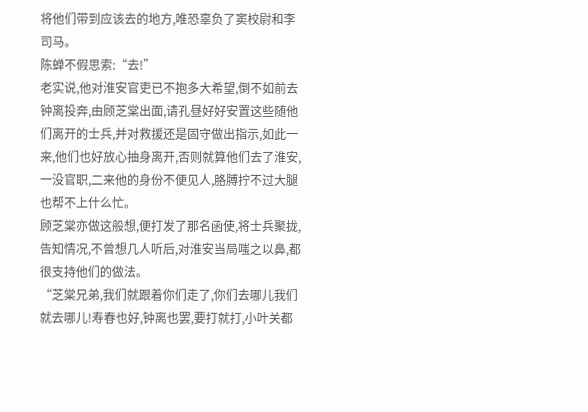将他们带到应该去的地方,唯恐辜负了窦校尉和李司马。
陈蝉不假思索:“去!”
老实说,他对淮安官吏已不抱多大希望,倒不如前去钟离投奔,由顾芝棠出面,请孔昼好好安置这些随他们离开的士兵,并对救援还是固守做出指示,如此一来,他们也好放心抽身离开,否则就算他们去了淮安,一没官职,二来他的身份不便见人,胳膊拧不过大腿也帮不上什么忙。
顾芝棠亦做这般想,便打发了那名函使,将士兵聚拢,告知情况,不曾想几人听后,对淮安当局嗤之以鼻,都很支持他们的做法。
“芝棠兄弟,我们就跟着你们走了,你们去哪儿我们就去哪儿!寿春也好,钟离也罢,要打就打,小叶关都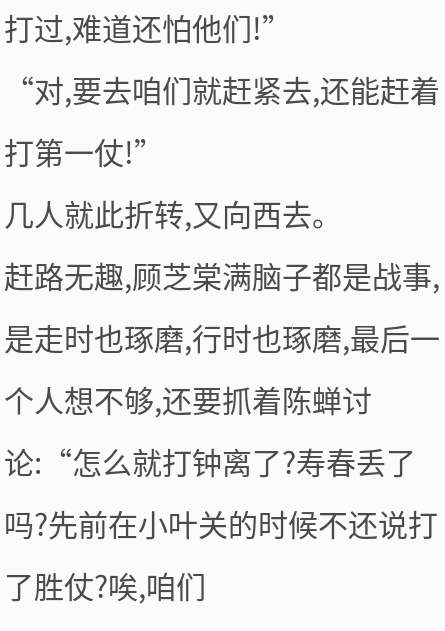打过,难道还怕他们!”
“对,要去咱们就赶紧去,还能赶着打第一仗!”
几人就此折转,又向西去。
赶路无趣,顾芝棠满脑子都是战事,是走时也琢磨,行时也琢磨,最后一个人想不够,还要抓着陈蝉讨论:“怎么就打钟离了?寿春丢了吗?先前在小叶关的时候不还说打了胜仗?唉,咱们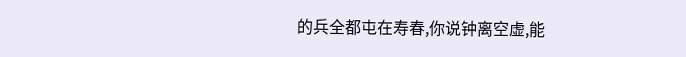的兵全都屯在寿春,你说钟离空虚,能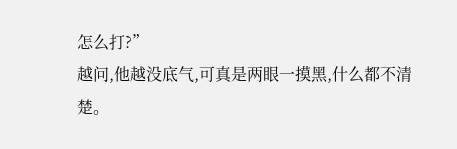怎么打?”
越问,他越没底气,可真是两眼一摸黑,什么都不清楚。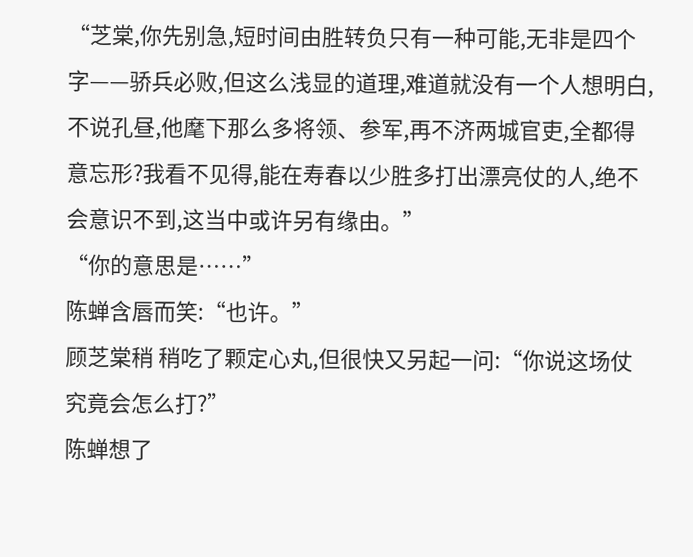“芝棠,你先别急,短时间由胜转负只有一种可能,无非是四个字——骄兵必败,但这么浅显的道理,难道就没有一个人想明白,不说孔昼,他麾下那么多将领、参军,再不济两城官吏,全都得意忘形?我看不见得,能在寿春以少胜多打出漂亮仗的人,绝不会意识不到,这当中或许另有缘由。”
“你的意思是……”
陈蝉含唇而笑:“也许。”
顾芝棠稍 稍吃了颗定心丸,但很快又另起一问:“你说这场仗究竟会怎么打?”
陈蝉想了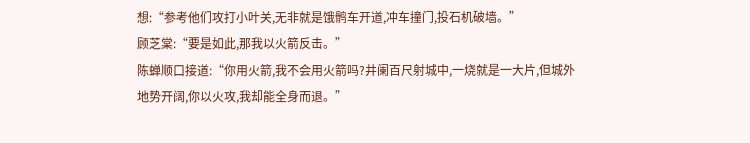想:“参考他们攻打小叶关,无非就是饿鹘车开道,冲车撞门,投石机破墙。”
顾芝棠:“要是如此,那我以火箭反击。”
陈蝉顺口接道:“你用火箭,我不会用火箭吗?井阑百尺射城中,一烧就是一大片,但城外地势开阔,你以火攻,我却能全身而退。”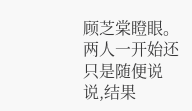顾芝棠瞪眼。
两人一开始还只是随便说说,结果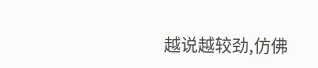越说越较劲,仿佛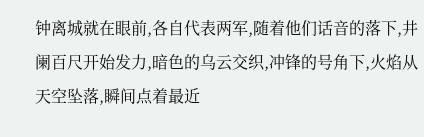钟离城就在眼前,各自代表两军,随着他们话音的落下,井阑百尺开始发力,暗色的乌云交织,冲锋的号角下,火焰从天空坠落,瞬间点着最近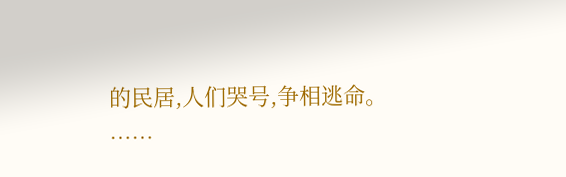的民居,人们哭号,争相逃命。
……